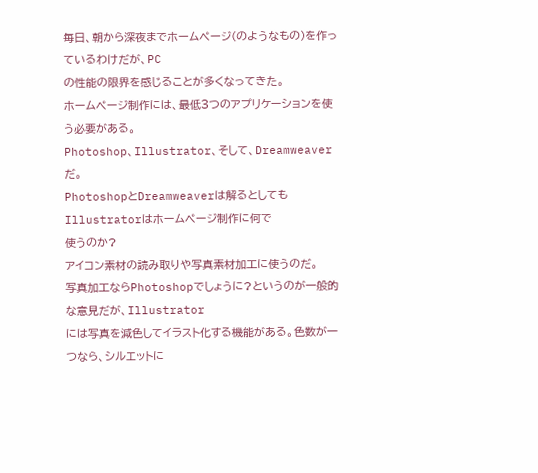毎日、朝から深夜までホームページ(のようなもの)を作っているわけだが、PC
の性能の限界を感じることが多くなってきた。
ホームページ制作には、最低3つのアプリケーションを使う必要がある。
Photoshop、Illustrator、そして、Dreamweaver だ。
PhotoshopとDreamweaverは解るとしてもIllustratorはホームページ制作に何で
使うのか?
アイコン素材の読み取りや写真素材加工に使うのだ。
写真加工ならPhotoshopでしょうに?というのが一般的な意見だが、Illustrator
には写真を減色してイラスト化する機能がある。色数が一つなら、シルエットに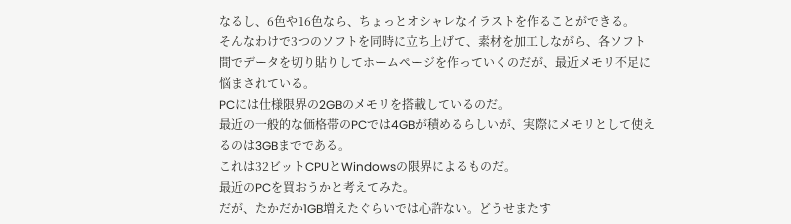なるし、6色や16色なら、ちょっとオシャレなイラストを作ることができる。
そんなわけで3つのソフトを同時に立ち上げて、素材を加工しながら、各ソフト
間でデータを切り貼りしてホームページを作っていくのだが、最近メモリ不足に
悩まされている。
PCには仕様限界の2GBのメモリを搭載しているのだ。
最近の一般的な価格帯のPCでは4GBが積めるらしいが、実際にメモリとして使え
るのは3GBまでである。
これは32ビットCPUとWindowsの限界によるものだ。
最近のPCを買おうかと考えてみた。
だが、たかだか1GB増えたぐらいでは心許ない。どうせまたす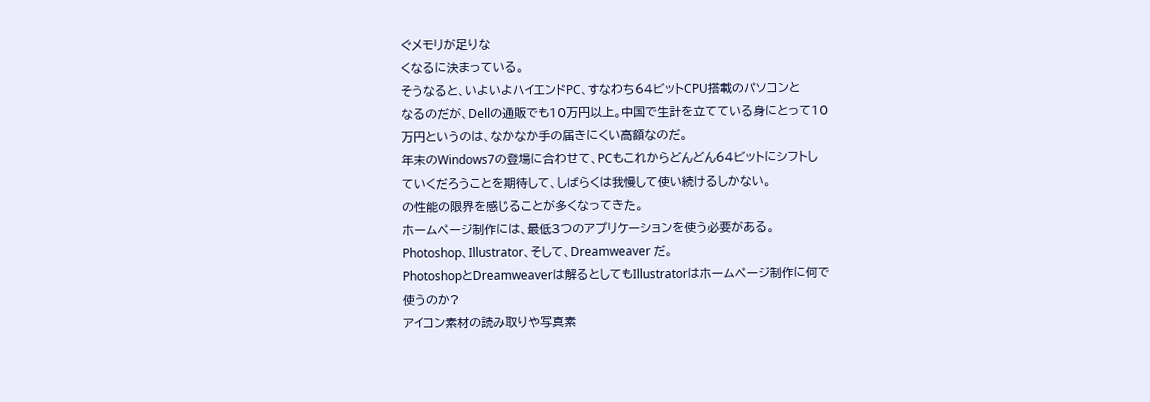ぐメモリが足りな
くなるに決まっている。
そうなると、いよいよハイエンドPC、すなわち64ビットCPU搭載のパソコンと
なるのだが、Dellの通販でも10万円以上。中国で生計を立てている身にとって10
万円というのは、なかなか手の届きにくい高額なのだ。
年末のWindows7の登場に合わせて、PCもこれからどんどん64ビットにシフトし
ていくだろうことを期待して、しばらくは我慢して使い続けるしかない。
の性能の限界を感じることが多くなってきた。
ホームページ制作には、最低3つのアプリケーションを使う必要がある。
Photoshop、Illustrator、そして、Dreamweaver だ。
PhotoshopとDreamweaverは解るとしてもIllustratorはホームページ制作に何で
使うのか?
アイコン素材の読み取りや写真素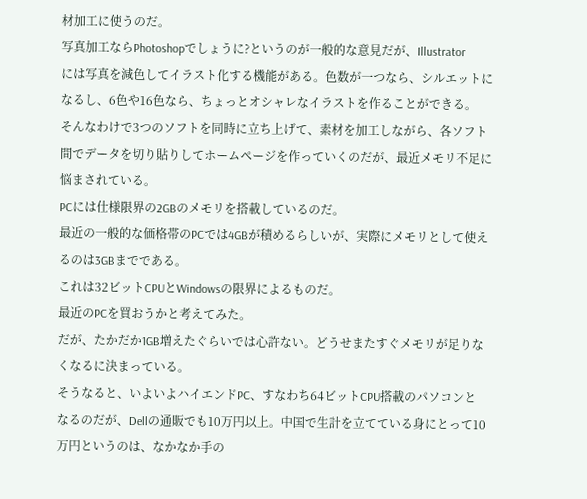材加工に使うのだ。
写真加工ならPhotoshopでしょうに?というのが一般的な意見だが、Illustrator
には写真を減色してイラスト化する機能がある。色数が一つなら、シルエットに
なるし、6色や16色なら、ちょっとオシャレなイラストを作ることができる。
そんなわけで3つのソフトを同時に立ち上げて、素材を加工しながら、各ソフト
間でデータを切り貼りしてホームページを作っていくのだが、最近メモリ不足に
悩まされている。
PCには仕様限界の2GBのメモリを搭載しているのだ。
最近の一般的な価格帯のPCでは4GBが積めるらしいが、実際にメモリとして使え
るのは3GBまでである。
これは32ビットCPUとWindowsの限界によるものだ。
最近のPCを買おうかと考えてみた。
だが、たかだか1GB増えたぐらいでは心許ない。どうせまたすぐメモリが足りな
くなるに決まっている。
そうなると、いよいよハイエンドPC、すなわち64ビットCPU搭載のパソコンと
なるのだが、Dellの通販でも10万円以上。中国で生計を立てている身にとって10
万円というのは、なかなか手の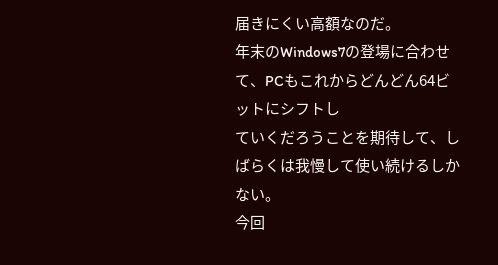届きにくい高額なのだ。
年末のWindows7の登場に合わせて、PCもこれからどんどん64ビットにシフトし
ていくだろうことを期待して、しばらくは我慢して使い続けるしかない。
今回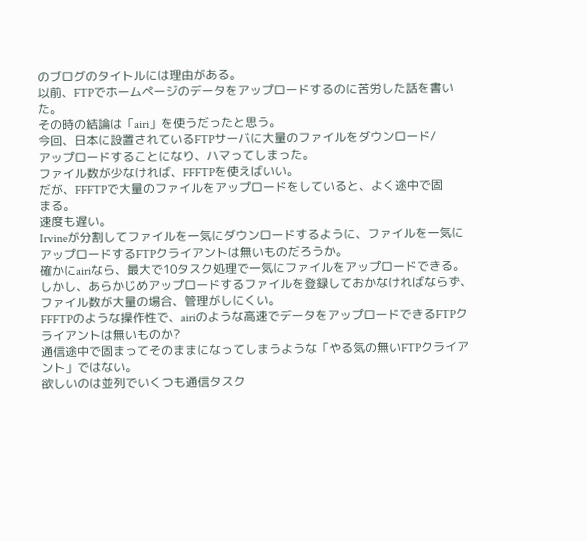のブログのタイトルには理由がある。
以前、FTPでホームページのデータをアップロードするのに苦労した話を書いた。
その時の結論は「airi」を使うだったと思う。
今回、日本に設置されているFTPサーバに大量のファイルをダウンロード/
アップロードすることになり、ハマってしまった。
ファイル数が少なければ、FFFTPを使えばいい。
だが、FFFTPで大量のファイルをアップロードをしていると、よく途中で固
まる。
速度も遅い。
Irvineが分割してファイルを一気にダウンロードするように、ファイルを一気に
アップロードするFTPクライアントは無いものだろうか。
確かにairiなら、最大で10タスク処理で一気にファイルをアップロードできる。
しかし、あらかじめアップロードするファイルを登録しておかなければならず、
ファイル数が大量の場合、管理がしにくい。
FFFTPのような操作性で、airiのような高速でデータをアップロードできるFTPク
ライアントは無いものか?
通信途中で固まってそのままになってしまうような「やる気の無いFTPクライア
ント」ではない。
欲しいのは並列でいくつも通信タスク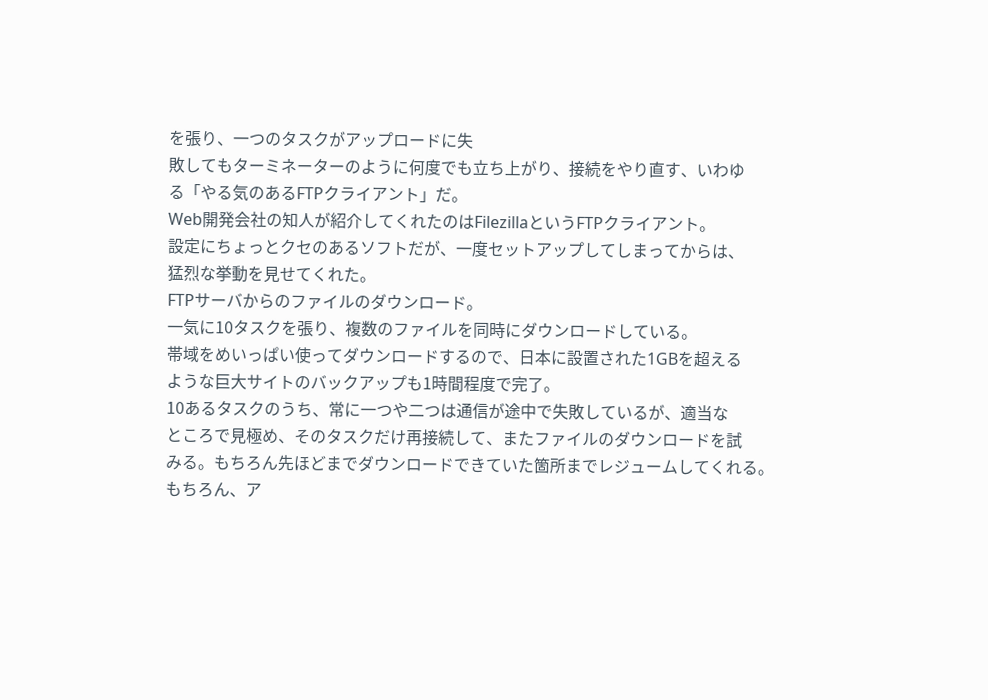を張り、一つのタスクがアップロードに失
敗してもターミネーターのように何度でも立ち上がり、接続をやり直す、いわゆ
る「やる気のあるFTPクライアント」だ。
Web開発会社の知人が紹介してくれたのはFilezillaというFTPクライアント。
設定にちょっとクセのあるソフトだが、一度セットアップしてしまってからは、
猛烈な挙動を見せてくれた。
FTPサーバからのファイルのダウンロード。
一気に10タスクを張り、複数のファイルを同時にダウンロードしている。
帯域をめいっぱい使ってダウンロードするので、日本に設置された1GBを超える
ような巨大サイトのバックアップも1時間程度で完了。
10あるタスクのうち、常に一つや二つは通信が途中で失敗しているが、適当な
ところで見極め、そのタスクだけ再接続して、またファイルのダウンロードを試
みる。もちろん先ほどまでダウンロードできていた箇所までレジュームしてくれる。
もちろん、ア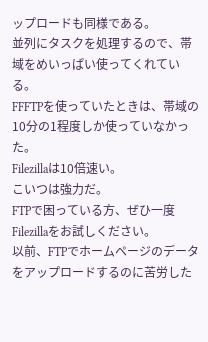ップロードも同様である。
並列にタスクを処理するので、帯域をめいっぱい使ってくれている。
FFFTPを使っていたときは、帯域の10分の1程度しか使っていなかった。
Filezillaは10倍速い。
こいつは強力だ。
FTPで困っている方、ぜひ一度Filezillaをお試しください。
以前、FTPでホームページのデータをアップロードするのに苦労した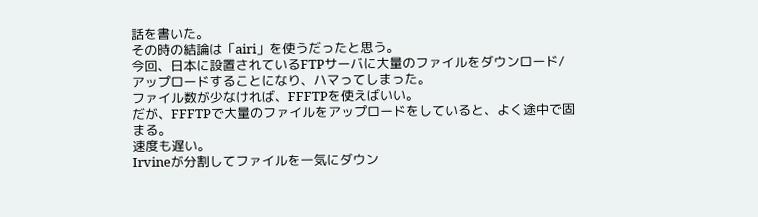話を書いた。
その時の結論は「airi」を使うだったと思う。
今回、日本に設置されているFTPサーバに大量のファイルをダウンロード/
アップロードすることになり、ハマってしまった。
ファイル数が少なければ、FFFTPを使えばいい。
だが、FFFTPで大量のファイルをアップロードをしていると、よく途中で固
まる。
速度も遅い。
Irvineが分割してファイルを一気にダウン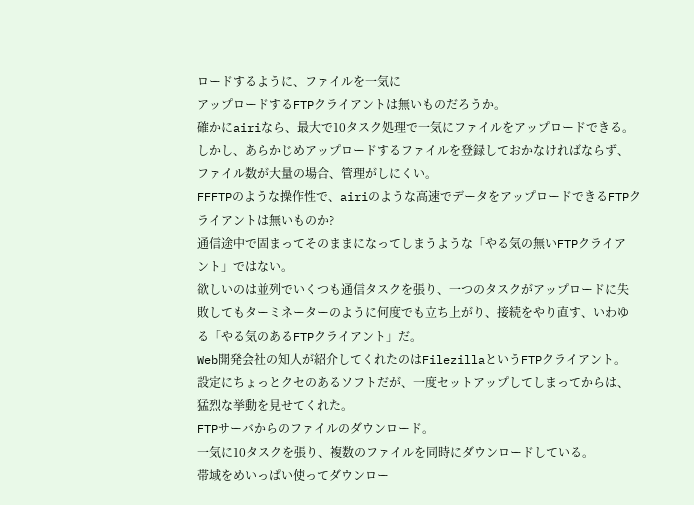ロードするように、ファイルを一気に
アップロードするFTPクライアントは無いものだろうか。
確かにairiなら、最大で10タスク処理で一気にファイルをアップロードできる。
しかし、あらかじめアップロードするファイルを登録しておかなければならず、
ファイル数が大量の場合、管理がしにくい。
FFFTPのような操作性で、airiのような高速でデータをアップロードできるFTPク
ライアントは無いものか?
通信途中で固まってそのままになってしまうような「やる気の無いFTPクライア
ント」ではない。
欲しいのは並列でいくつも通信タスクを張り、一つのタスクがアップロードに失
敗してもターミネーターのように何度でも立ち上がり、接続をやり直す、いわゆ
る「やる気のあるFTPクライアント」だ。
Web開発会社の知人が紹介してくれたのはFilezillaというFTPクライアント。
設定にちょっとクセのあるソフトだが、一度セットアップしてしまってからは、
猛烈な挙動を見せてくれた。
FTPサーバからのファイルのダウンロード。
一気に10タスクを張り、複数のファイルを同時にダウンロードしている。
帯域をめいっぱい使ってダウンロー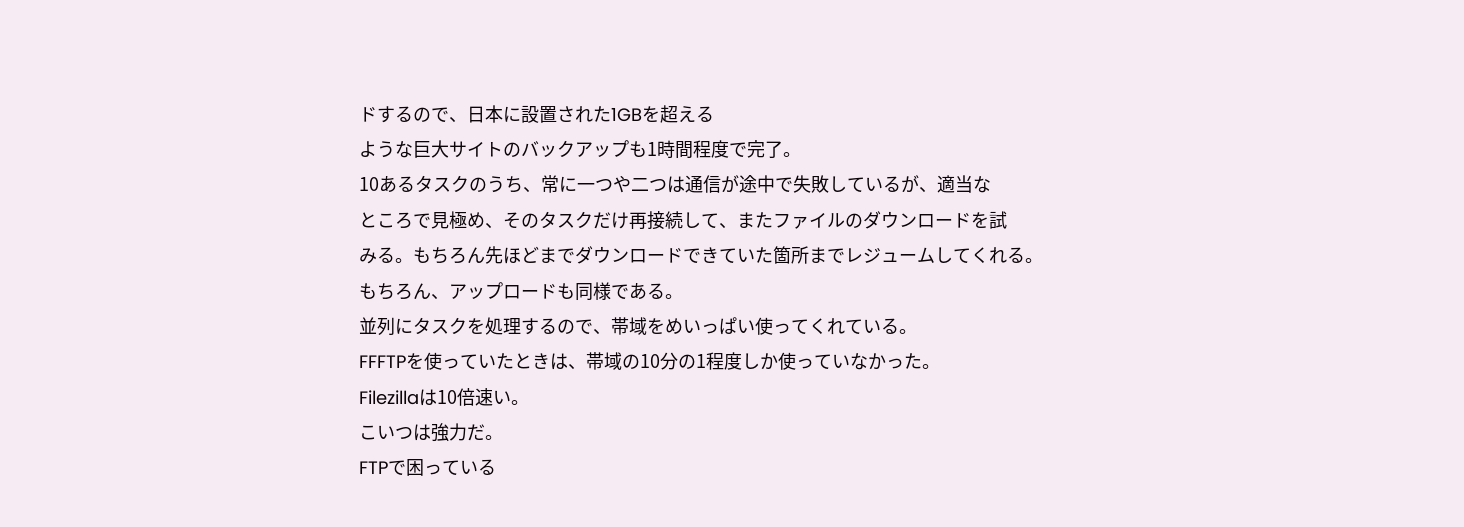ドするので、日本に設置された1GBを超える
ような巨大サイトのバックアップも1時間程度で完了。
10あるタスクのうち、常に一つや二つは通信が途中で失敗しているが、適当な
ところで見極め、そのタスクだけ再接続して、またファイルのダウンロードを試
みる。もちろん先ほどまでダウンロードできていた箇所までレジュームしてくれる。
もちろん、アップロードも同様である。
並列にタスクを処理するので、帯域をめいっぱい使ってくれている。
FFFTPを使っていたときは、帯域の10分の1程度しか使っていなかった。
Filezillaは10倍速い。
こいつは強力だ。
FTPで困っている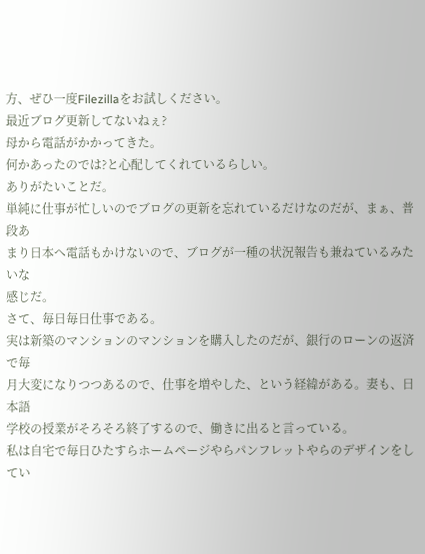方、ぜひ一度Filezillaをお試しください。
最近ブログ更新してないねぇ?
母から電話がかかってきた。
何かあったのでは?と心配してくれているらしい。
ありがたいことだ。
単純に仕事が忙しいのでブログの更新を忘れているだけなのだが、まぁ、普段あ
まり日本へ電話もかけないので、ブログが一種の状況報告も兼ねているみたいな
感じだ。
さて、毎日毎日仕事である。
実は新築のマンションのマンションを購入したのだが、銀行のローンの返済で毎
月大変になりつつあるので、仕事を増やした、という経緯がある。妻も、日本語
学校の授業がそろそろ終了するので、働きに出ると言っている。
私は自宅で毎日ひたすらホームページやらパンフレットやらのデザインをしてい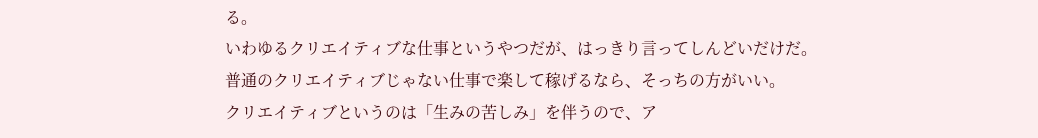る。
いわゆるクリエイティブな仕事というやつだが、はっきり言ってしんどいだけだ。
普通のクリエイティブじゃない仕事で楽して稼げるなら、そっちの方がいい。
クリエイティブというのは「生みの苦しみ」を伴うので、ア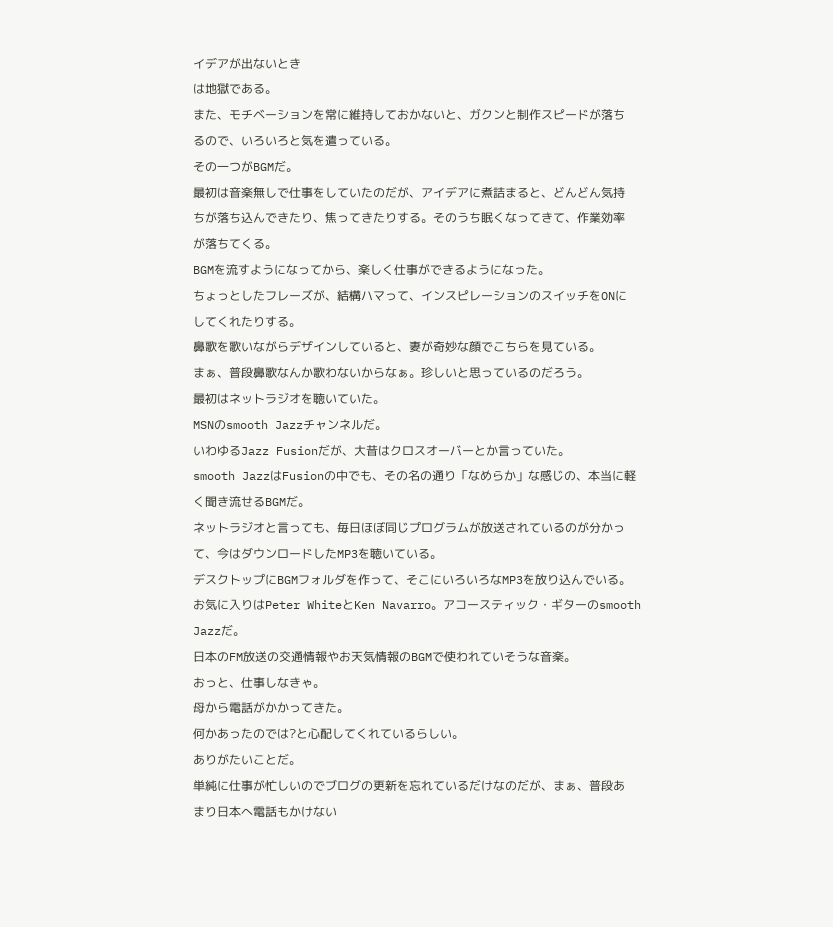イデアが出ないとき
は地獄である。
また、モチベーションを常に維持しておかないと、ガクンと制作スピードが落ち
るので、いろいろと気を遣っている。
その一つがBGMだ。
最初は音楽無しで仕事をしていたのだが、アイデアに煮詰まると、どんどん気持
ちが落ち込んできたり、焦ってきたりする。そのうち眠くなってきて、作業効率
が落ちてくる。
BGMを流すようになってから、楽しく仕事ができるようになった。
ちょっとしたフレーズが、結構ハマって、インスピレーションのスイッチをONに
してくれたりする。
鼻歌を歌いながらデザインしていると、妻が奇妙な顔でこちらを見ている。
まぁ、普段鼻歌なんか歌わないからなぁ。珍しいと思っているのだろう。
最初はネットラジオを聴いていた。
MSNのsmooth Jazzチャンネルだ。
いわゆるJazz Fusionだが、大昔はクロスオーバーとか言っていた。
smooth JazzはFusionの中でも、その名の通り「なめらか」な感じの、本当に軽
く聞き流せるBGMだ。
ネットラジオと言っても、毎日ほぼ同じプログラムが放送されているのが分かっ
て、今はダウンロードしたMP3を聴いている。
デスクトップにBGMフォルダを作って、そこにいろいろなMP3を放り込んでいる。
お気に入りはPeter WhiteとKen Navarro。アコースティック・ギターのsmooth
Jazzだ。
日本のFM放送の交通情報やお天気情報のBGMで使われていそうな音楽。
おっと、仕事しなきゃ。
母から電話がかかってきた。
何かあったのでは?と心配してくれているらしい。
ありがたいことだ。
単純に仕事が忙しいのでブログの更新を忘れているだけなのだが、まぁ、普段あ
まり日本へ電話もかけない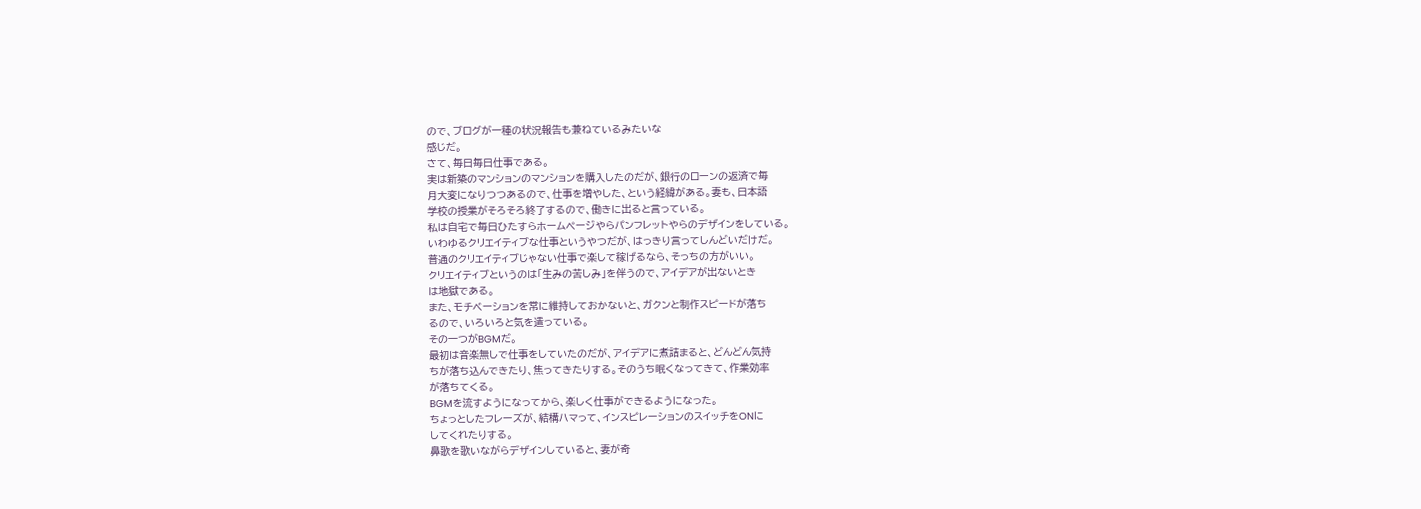ので、ブログが一種の状況報告も兼ねているみたいな
感じだ。
さて、毎日毎日仕事である。
実は新築のマンションのマンションを購入したのだが、銀行のローンの返済で毎
月大変になりつつあるので、仕事を増やした、という経緯がある。妻も、日本語
学校の授業がそろそろ終了するので、働きに出ると言っている。
私は自宅で毎日ひたすらホームページやらパンフレットやらのデザインをしている。
いわゆるクリエイティブな仕事というやつだが、はっきり言ってしんどいだけだ。
普通のクリエイティブじゃない仕事で楽して稼げるなら、そっちの方がいい。
クリエイティブというのは「生みの苦しみ」を伴うので、アイデアが出ないとき
は地獄である。
また、モチベーションを常に維持しておかないと、ガクンと制作スピードが落ち
るので、いろいろと気を遣っている。
その一つがBGMだ。
最初は音楽無しで仕事をしていたのだが、アイデアに煮詰まると、どんどん気持
ちが落ち込んできたり、焦ってきたりする。そのうち眠くなってきて、作業効率
が落ちてくる。
BGMを流すようになってから、楽しく仕事ができるようになった。
ちょっとしたフレーズが、結構ハマって、インスピレーションのスイッチをONに
してくれたりする。
鼻歌を歌いながらデザインしていると、妻が奇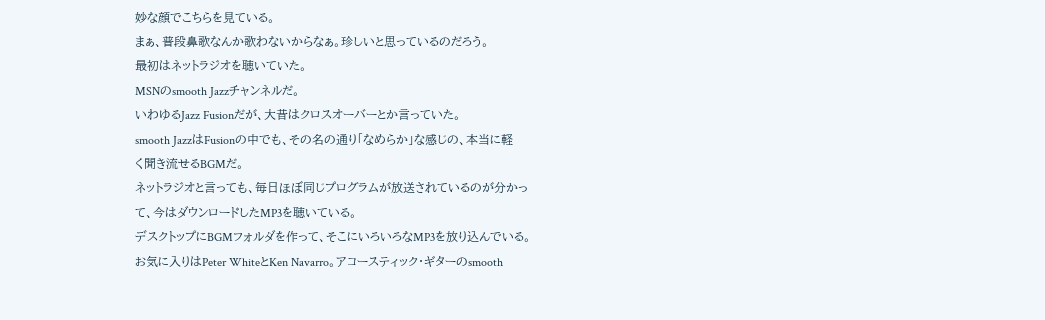妙な顔でこちらを見ている。
まぁ、普段鼻歌なんか歌わないからなぁ。珍しいと思っているのだろう。
最初はネットラジオを聴いていた。
MSNのsmooth Jazzチャンネルだ。
いわゆるJazz Fusionだが、大昔はクロスオーバーとか言っていた。
smooth JazzはFusionの中でも、その名の通り「なめらか」な感じの、本当に軽
く聞き流せるBGMだ。
ネットラジオと言っても、毎日ほぼ同じプログラムが放送されているのが分かっ
て、今はダウンロードしたMP3を聴いている。
デスクトップにBGMフォルダを作って、そこにいろいろなMP3を放り込んでいる。
お気に入りはPeter WhiteとKen Navarro。アコースティック・ギターのsmooth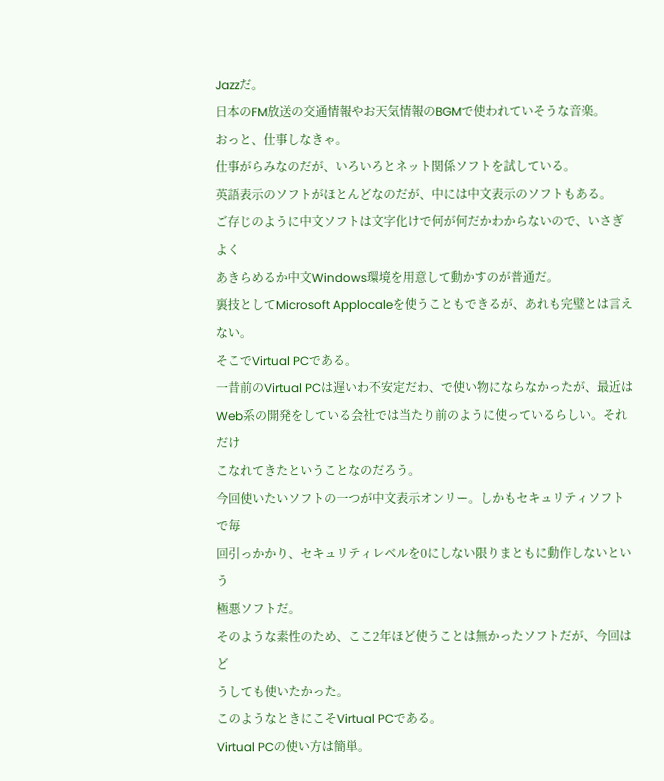Jazzだ。
日本のFM放送の交通情報やお天気情報のBGMで使われていそうな音楽。
おっと、仕事しなきゃ。
仕事がらみなのだが、いろいろとネット関係ソフトを試している。
英語表示のソフトがほとんどなのだが、中には中文表示のソフトもある。
ご存じのように中文ソフトは文字化けで何が何だかわからないので、いさぎよく
あきらめるか中文Windows環境を用意して動かすのが普通だ。
裏技としてMicrosoft Applocaleを使うこともできるが、あれも完璧とは言えない。
そこでVirtual PCである。
一昔前のVirtual PCは遅いわ不安定だわ、で使い物にならなかったが、最近は
Web系の開発をしている会社では当たり前のように使っているらしい。それだけ
こなれてきたということなのだろう。
今回使いたいソフトの一つが中文表示オンリー。しかもセキュリティソフトで毎
回引っかかり、セキュリティレベルを0にしない限りまともに動作しないという
極悪ソフトだ。
そのような素性のため、ここ2年ほど使うことは無かったソフトだが、今回はど
うしても使いたかった。
このようなときにこそVirtual PCである。
Virtual PCの使い方は簡単。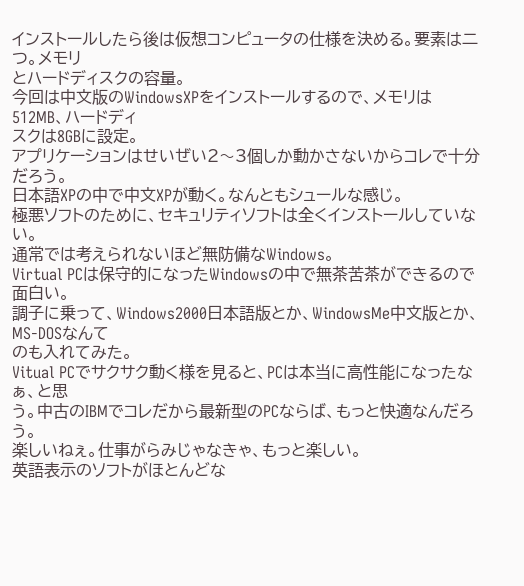インストールしたら後は仮想コンピュータの仕様を決める。要素は二つ。メモリ
とハードディスクの容量。
今回は中文版のWindowsXPをインストールするので、メモリは512MB、ハードディ
スクは8GBに設定。
アプリケーションはせいぜい2〜3個しか動かさないからコレで十分だろう。
日本語XPの中で中文XPが動く。なんともシュールな感じ。
極悪ソフトのために、セキュリティソフトは全くインストールしていない。
通常では考えられないほど無防備なWindows。
Virtual PCは保守的になったWindowsの中で無茶苦茶ができるので面白い。
調子に乗って、Windows2000日本語版とか、WindowsMe中文版とか、MS-DOSなんて
のも入れてみた。
Vitual PCでサクサク動く様を見ると、PCは本当に高性能になったなぁ、と思
う。中古のIBMでコレだから最新型のPCならば、もっと快適なんだろう。
楽しいねぇ。仕事がらみじゃなきゃ、もっと楽しい。
英語表示のソフトがほとんどな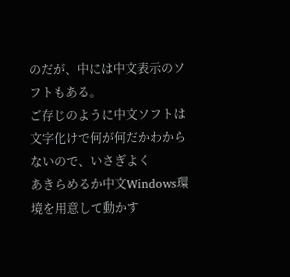のだが、中には中文表示のソフトもある。
ご存じのように中文ソフトは文字化けで何が何だかわからないので、いさぎよく
あきらめるか中文Windows環境を用意して動かす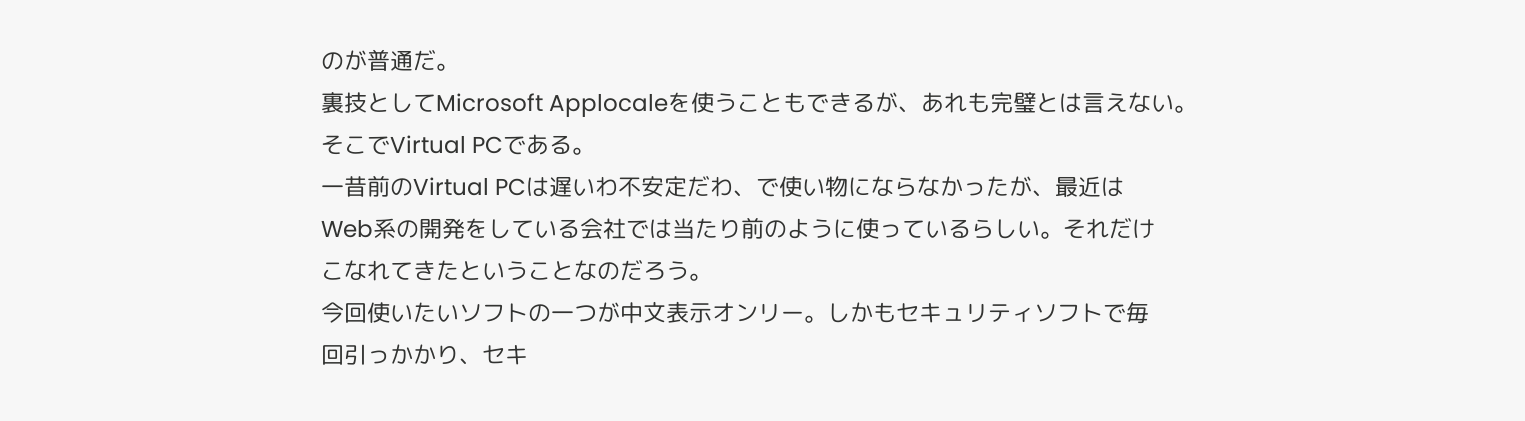のが普通だ。
裏技としてMicrosoft Applocaleを使うこともできるが、あれも完璧とは言えない。
そこでVirtual PCである。
一昔前のVirtual PCは遅いわ不安定だわ、で使い物にならなかったが、最近は
Web系の開発をしている会社では当たり前のように使っているらしい。それだけ
こなれてきたということなのだろう。
今回使いたいソフトの一つが中文表示オンリー。しかもセキュリティソフトで毎
回引っかかり、セキ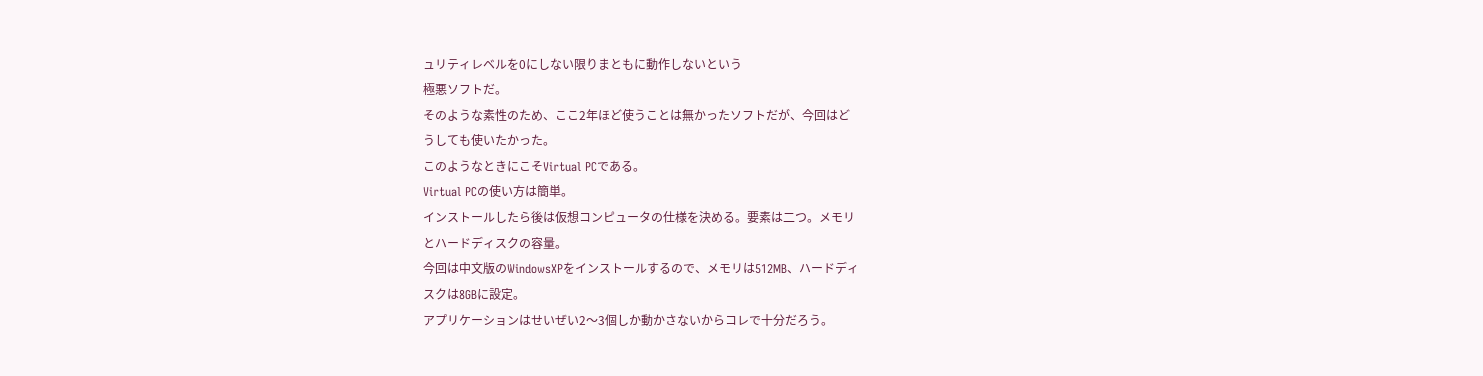ュリティレベルを0にしない限りまともに動作しないという
極悪ソフトだ。
そのような素性のため、ここ2年ほど使うことは無かったソフトだが、今回はど
うしても使いたかった。
このようなときにこそVirtual PCである。
Virtual PCの使い方は簡単。
インストールしたら後は仮想コンピュータの仕様を決める。要素は二つ。メモリ
とハードディスクの容量。
今回は中文版のWindowsXPをインストールするので、メモリは512MB、ハードディ
スクは8GBに設定。
アプリケーションはせいぜい2〜3個しか動かさないからコレで十分だろう。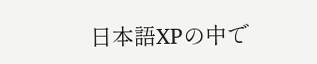日本語XPの中で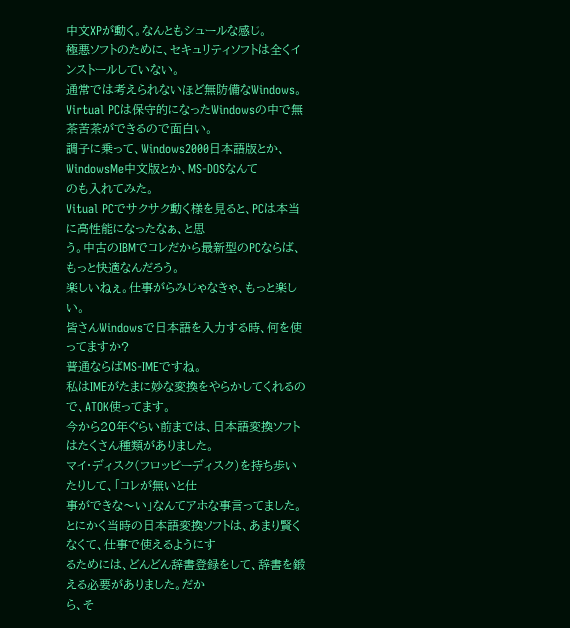中文XPが動く。なんともシュールな感じ。
極悪ソフトのために、セキュリティソフトは全くインストールしていない。
通常では考えられないほど無防備なWindows。
Virtual PCは保守的になったWindowsの中で無茶苦茶ができるので面白い。
調子に乗って、Windows2000日本語版とか、WindowsMe中文版とか、MS-DOSなんて
のも入れてみた。
Vitual PCでサクサク動く様を見ると、PCは本当に高性能になったなぁ、と思
う。中古のIBMでコレだから最新型のPCならば、もっと快適なんだろう。
楽しいねぇ。仕事がらみじゃなきゃ、もっと楽しい。
皆さんWindowsで日本語を入力する時、何を使ってますか?
普通ならばMS-IMEですね。
私はIMEがたまに妙な変換をやらかしてくれるので、ATOK使ってます。
今から20年ぐらい前までは、日本語変換ソフトはたくさん種類がありました。
マイ・ディスク(フロッピーディスク)を持ち歩いたりして、「コレが無いと仕
事ができな〜い」なんてアホな事言ってました。
とにかく当時の日本語変換ソフトは、あまり賢くなくて、仕事で使えるようにす
るためには、どんどん辞書登録をして、辞書を鍛える必要がありました。だか
ら、そ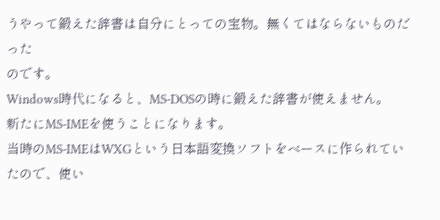うやって鍛えた辞書は自分にとっての宝物。無くてはならないものだった
のです。
Windows時代になると、MS-DOSの時に鍛えた辞書が使えません。
新たにMS-IMEを使うことになります。
当時のMS-IMEはWXGという日本語変換ソフトをベースに作られていたので、使い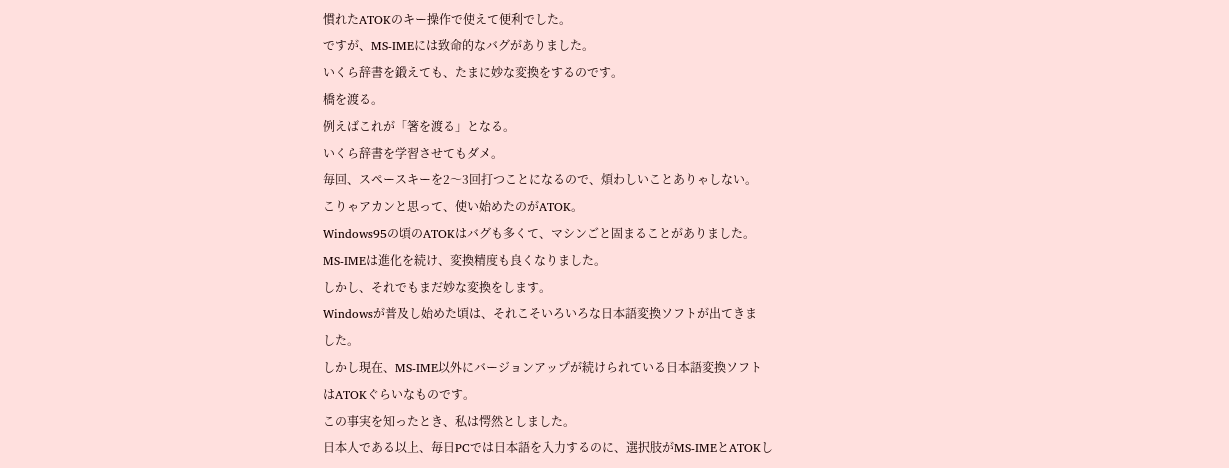慣れたATOKのキー操作で使えて便利でした。
ですが、MS-IMEには致命的なバグがありました。
いくら辞書を鍛えても、たまに妙な変換をするのです。
橋を渡る。
例えばこれが「箸を渡る」となる。
いくら辞書を学習させてもダメ。
毎回、スペースキーを2〜3回打つことになるので、煩わしいことありゃしない。
こりゃアカンと思って、使い始めたのがATOK。
Windows95の頃のATOKはバグも多くて、マシンごと固まることがありました。
MS-IMEは進化を続け、変換精度も良くなりました。
しかし、それでもまだ妙な変換をします。
Windowsが普及し始めた頃は、それこそいろいろな日本語変換ソフトが出てきま
した。
しかし現在、MS-IME以外にバージョンアップが続けられている日本語変換ソフト
はATOKぐらいなものです。
この事実を知ったとき、私は愕然としました。
日本人である以上、毎日PCでは日本語を入力するのに、選択肢がMS-IMEとATOKし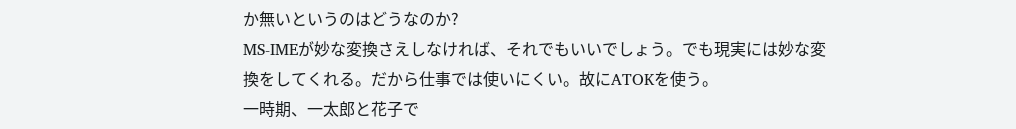か無いというのはどうなのか?
MS-IMEが妙な変換さえしなければ、それでもいいでしょう。でも現実には妙な変
換をしてくれる。だから仕事では使いにくい。故にATOKを使う。
一時期、一太郎と花子で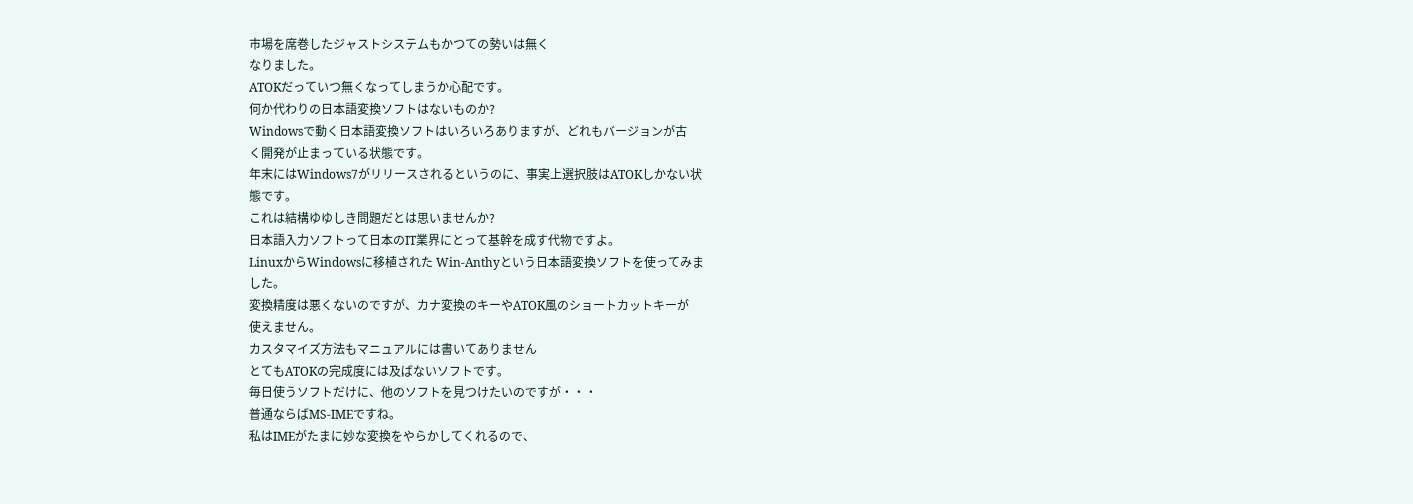市場を席巻したジャストシステムもかつての勢いは無く
なりました。
ATOKだっていつ無くなってしまうか心配です。
何か代わりの日本語変換ソフトはないものか?
Windowsで動く日本語変換ソフトはいろいろありますが、どれもバージョンが古
く開発が止まっている状態です。
年末にはWindows7がリリースされるというのに、事実上選択肢はATOKしかない状
態です。
これは結構ゆゆしき問題だとは思いませんか?
日本語入力ソフトって日本のIT業界にとって基幹を成す代物ですよ。
LinuxからWindowsに移植された Win-Anthyという日本語変換ソフトを使ってみま
した。
変換精度は悪くないのですが、カナ変換のキーやATOK風のショートカットキーが
使えません。
カスタマイズ方法もマニュアルには書いてありません
とてもATOKの完成度には及ばないソフトです。
毎日使うソフトだけに、他のソフトを見つけたいのですが・・・
普通ならばMS-IMEですね。
私はIMEがたまに妙な変換をやらかしてくれるので、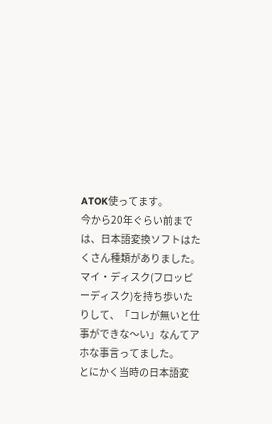ATOK使ってます。
今から20年ぐらい前までは、日本語変換ソフトはたくさん種類がありました。
マイ・ディスク(フロッピーディスク)を持ち歩いたりして、「コレが無いと仕
事ができな〜い」なんてアホな事言ってました。
とにかく当時の日本語変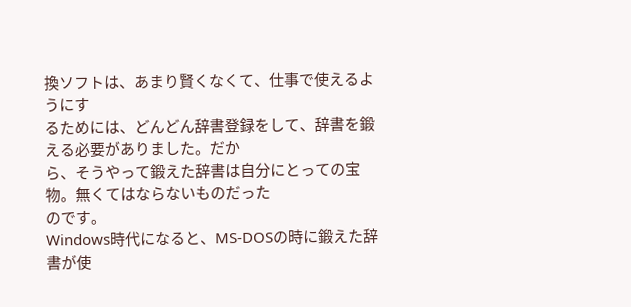換ソフトは、あまり賢くなくて、仕事で使えるようにす
るためには、どんどん辞書登録をして、辞書を鍛える必要がありました。だか
ら、そうやって鍛えた辞書は自分にとっての宝物。無くてはならないものだった
のです。
Windows時代になると、MS-DOSの時に鍛えた辞書が使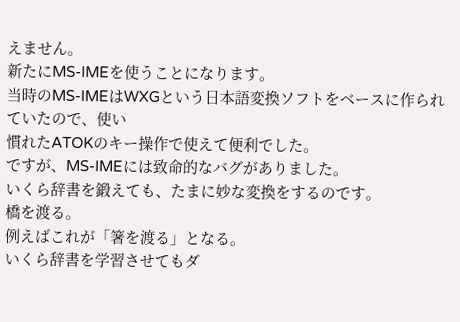えません。
新たにMS-IMEを使うことになります。
当時のMS-IMEはWXGという日本語変換ソフトをベースに作られていたので、使い
慣れたATOKのキー操作で使えて便利でした。
ですが、MS-IMEには致命的なバグがありました。
いくら辞書を鍛えても、たまに妙な変換をするのです。
橋を渡る。
例えばこれが「箸を渡る」となる。
いくら辞書を学習させてもダ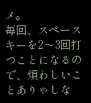メ。
毎回、スペースキーを2〜3回打つことになるので、煩わしいことありゃしな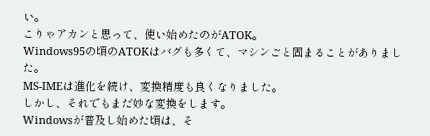い。
こりゃアカンと思って、使い始めたのがATOK。
Windows95の頃のATOKはバグも多くて、マシンごと固まることがありました。
MS-IMEは進化を続け、変換精度も良くなりました。
しかし、それでもまだ妙な変換をします。
Windowsが普及し始めた頃は、そ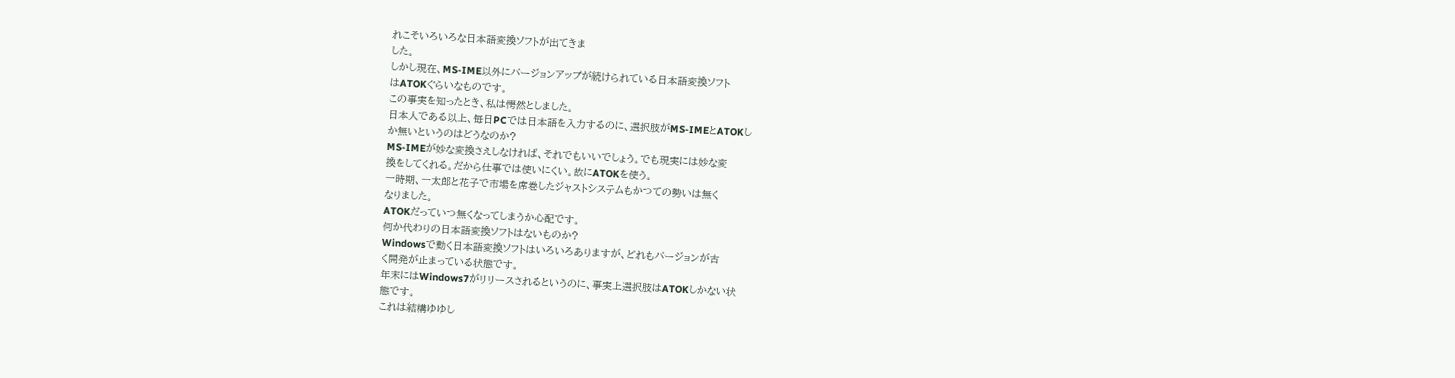れこそいろいろな日本語変換ソフトが出てきま
した。
しかし現在、MS-IME以外にバージョンアップが続けられている日本語変換ソフト
はATOKぐらいなものです。
この事実を知ったとき、私は愕然としました。
日本人である以上、毎日PCでは日本語を入力するのに、選択肢がMS-IMEとATOKし
か無いというのはどうなのか?
MS-IMEが妙な変換さえしなければ、それでもいいでしょう。でも現実には妙な変
換をしてくれる。だから仕事では使いにくい。故にATOKを使う。
一時期、一太郎と花子で市場を席巻したジャストシステムもかつての勢いは無く
なりました。
ATOKだっていつ無くなってしまうか心配です。
何か代わりの日本語変換ソフトはないものか?
Windowsで動く日本語変換ソフトはいろいろありますが、どれもバージョンが古
く開発が止まっている状態です。
年末にはWindows7がリリースされるというのに、事実上選択肢はATOKしかない状
態です。
これは結構ゆゆし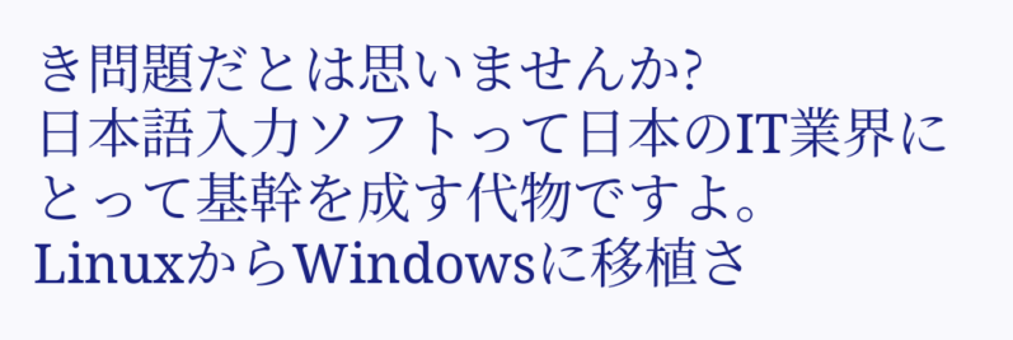き問題だとは思いませんか?
日本語入力ソフトって日本のIT業界にとって基幹を成す代物ですよ。
LinuxからWindowsに移植さ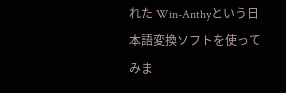れた Win-Anthyという日本語変換ソフトを使ってみま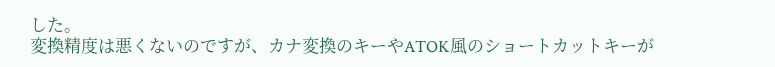した。
変換精度は悪くないのですが、カナ変換のキーやATOK風のショートカットキーが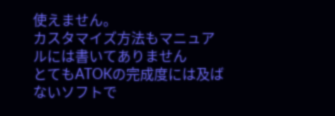使えません。
カスタマイズ方法もマニュアルには書いてありません
とてもATOKの完成度には及ばないソフトで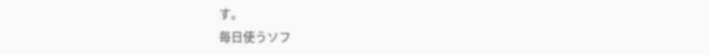す。
毎日使うソフ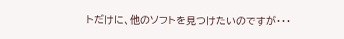トだけに、他のソフトを見つけたいのですが・・・